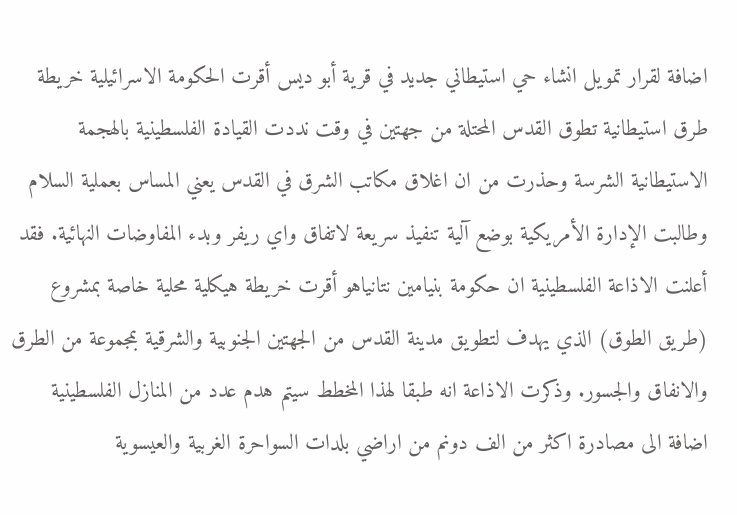اضافة لقرار تمويل انشاء حي استيطاني جديد في قرية أبو ديس أقرت الحكومة الاسرائيلية خريطة طرق استيطانية تطوق القدس المحتلة من جهتين في وقت نددت القيادة الفلسطينية بالهجمة الاستيطانية الشرسة وحذرت من ان اغلاق مكاتب الشرق في القدس يعني المساس بعملية السلام وطالبت الإدارة الأمريكية بوضع آلية تنفيذ سريعة لاتفاق واي ريفر وبدء المفاوضات النهائية. فقد أعلنت الاذاعة الفلسطينية ان حكومة بنيامين نتانياهو أقرت خريطة هيكلية محلية خاصة بمشروع (طريق الطوق) الذي يهدف لتطويق مدينة القدس من الجهتين الجنوبية والشرقية بمجموعة من الطرق والانفاق والجسور. وذكرت الاذاعة انه طبقا لهذا المخطط سيتم هدم عدد من المنازل الفلسطينية اضافة الى مصادرة اكثر من الف دونم من اراضي بلدات السواحرة الغربية والعيسوية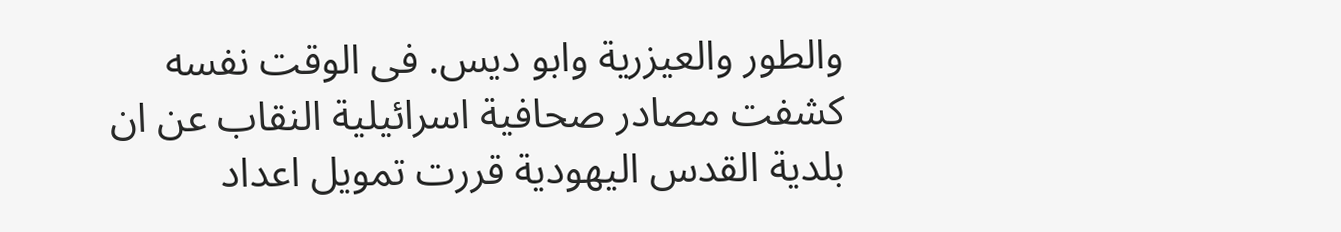والطور والعيزرية وابو ديس. فى الوقت نفسه كشفت مصادر صحافية اسرائيلية النقاب عن ان بلدية القدس اليهودية قررت تمويل اعداد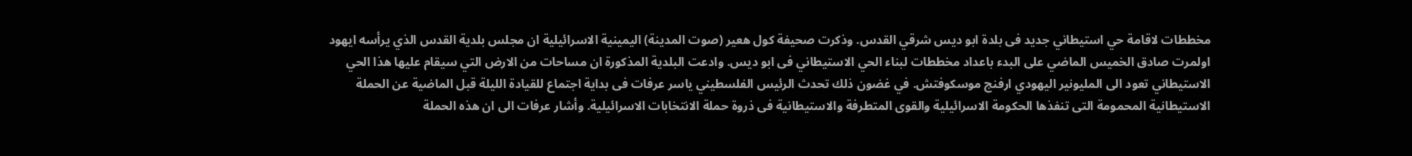مخططات لاقامة حي استيطاني جديد فى بلدة ابو ديس شرقي القدس. وذكرت صحيفة كول هعير (صوت المدينة) اليمينية الاسرائيلية ان مجلس بلدية القدس الذي يرأسه ايهود اولمرت صادق الخميس الماضي على البدء باعداد مخططات لبناء الحي الاستيطاني فى ابو ديس. وادعت البلدية المذكورة ان مساحات من الارض التي سيقام عليها هذا الحي الاستيطاني تعود الى المليونير اليهودي ارفنج موسكوفتش. في غضون ذلك تحدث الرئيس الفلسطيني ياسر عرفات فى بداية اجتماع للقيادة الليلة قبل الماضية عن الحملة الاستيطانية المحمومة التى تنفذها الحكومة الاسرائيلية والقوى المتطرفة والاستيطانية فى ذروة حملة الانتخابات الاسرائيلية. وأشار عرفات الى ان هذه الحملة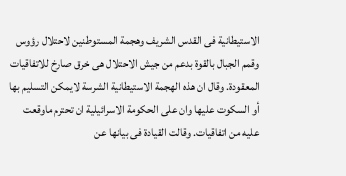الاستيطانية فى القدس الشريف وهجمة المستوطنين لاحتلال رؤوس وقمم الجبال بالقوة بدعم من جيش الاحتلال هى خرق صارخ للاتفاقيات المعقودة. وقال ان هذه الهجمة الاستيطانية الشرسة لايمكن التسليم بها أو السكوت عليها وان على الحكومة الاسرائيلية ان تحترم ماوقعت عليه من اتفاقيات. وقالت القيادة فى بيانها عن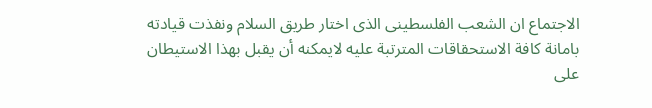الاجتماع ان الشعب الفلسطينى الذى اختار طريق السلام ونفذت قيادته بامانة كافة الاستحقاقات المترتبة عليه لايمكنه أن يقبل بهذا الاستيطان على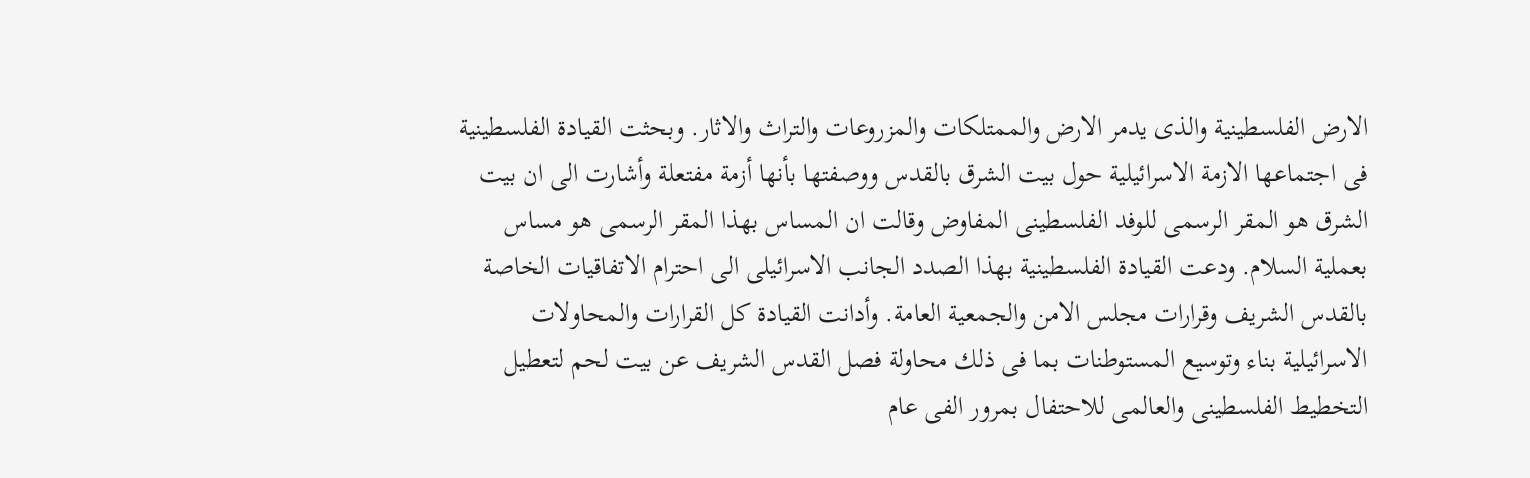الارض الفلسطينية والذى يدمر الارض والممتلكات والمزروعات والتراث والاثار. وبحثت القيادة الفلسطينية فى اجتماعها الازمة الاسرائيلية حول بيت الشرق بالقدس ووصفتها بأنها أزمة مفتعلة وأشارت الى ان بيت الشرق هو المقر الرسمى للوفد الفلسطينى المفاوض وقالت ان المساس بهذا المقر الرسمى هو مساس بعملية السلام. ودعت القيادة الفلسطينية بهذا الصدد الجانب الاسرائيلى الى احترام الاتفاقيات الخاصة بالقدس الشريف وقرارات مجلس الامن والجمعية العامة. وأدانت القيادة كل القرارات والمحاولات الاسرائيلية بناء وتوسيع المستوطنات بما فى ذلك محاولة فصل القدس الشريف عن بيت لحم لتعطيل التخطيط الفلسطينى والعالمى للاحتفال بمرور الفى عام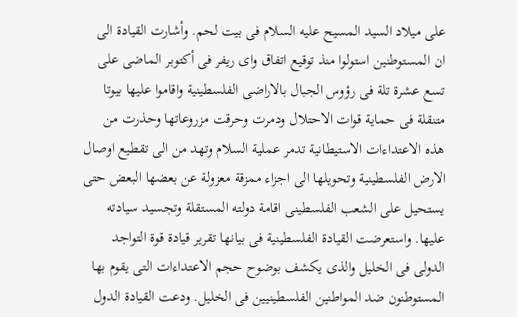على ميلاد السيد المسيح عليه السلام فى بيت لحم. وأشارت القيادة الى ان المستوطنين استولوا منذ توقيع اتفاق واى ريفر فى أكتوبر الماضى على تسع عشرة تلة فى رؤوس الجبال بالاراضى الفلسطينية واقاموا عليها بيوتا متنقلة فى حماية قوات الاحتلال ودمرت وحرقت مزروعاتها وحذرت من هذه الاعتداءات الاستيطانية تدمر عملية السلام وتهد من الى تقطيع اوصال الارض الفلسطينية وتحويلها الى اجزاء ممزقة معزولة عن بعضها البعض حتى يستحيل على الشعب الفلسطينى اقامة دولته المستقلة وتجسيد سيادته عليها. واستعرضت القيادة الفلسطينية فى بيانها تقرير قيادة قوة التواجد الدولى فى الخليل والذى يكشف بوضوح حجم الاعتداءات التى يقوم بها المستوطنون ضد المواطنين الفلسطينيين فى الخليل. ودعت القيادة الدول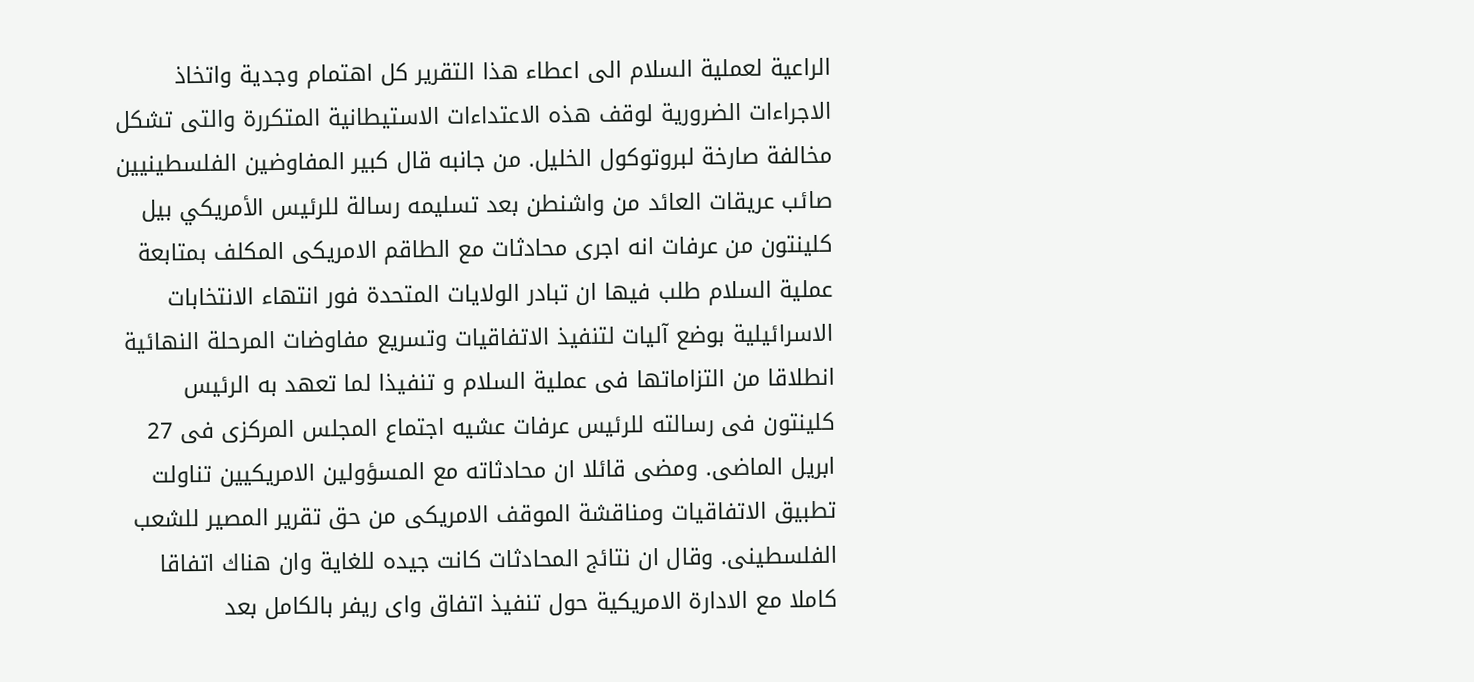الراعية لعملية السلام الى اعطاء هذا التقرير كل اهتمام وجدية واتخاذ الاجراءات الضرورية لوقف هذه الاعتداءات الاستيطانية المتكررة والتى تشكل مخالفة صارخة لبروتوكول الخليل. من جانبه قال كبير المفاوضين الفلسطينيين صائب عريقات العائد من واشنطن بعد تسليمه رسالة للرئيس الأمريكي بيل كلينتون من عرفات انه اجرى محادثات مع الطاقم الامريكى المكلف بمتابعة عملية السلام طلب فيها ان تبادر الولايات المتحدة فور انتهاء الانتخابات الاسرائيلية بوضع آليات لتنفيذ الاتفاقيات وتسريع مفاوضات المرحلة النهائية انطلاقا من التزاماتها فى عملية السلام و تنفيذا لما تعهد به الرئيس كلينتون فى رسالته للرئيس عرفات عشيه اجتماع المجلس المركزى فى 27 ابريل الماضى. ومضى قائلا ان محادثاته مع المسؤولين الامريكيين تناولت تطبيق الاتفاقيات ومناقشة الموقف الامريكى من حق تقرير المصير للشعب الفلسطينى. وقال ان نتائج المحادثات كانت جيده للغاية وان هناك اتفاقا كاملا مع الادارة الامريكية حول تنفيذ اتفاق واى ريفر بالكامل بعد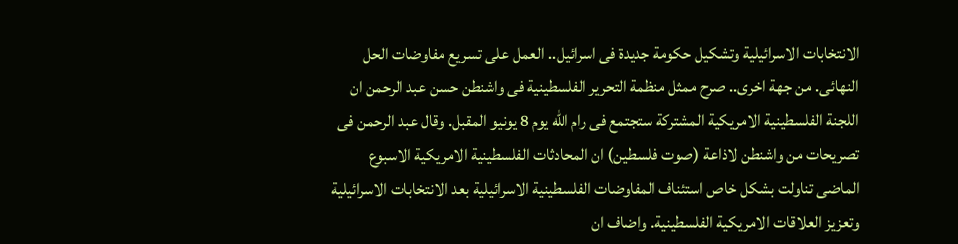الانتخابات الاسرائيلية وتشكيل حكومة جديدة فى اسرائيل.. العمل على تسريع مفاوضات الحل النهائى. من جهة اخرى.. صرح ممثل منظمة التحرير الفلسطينية فى واشنطن حسن عبد الرحمن ان اللجنة الفلسطينية الامريكية المشتركة ستجتمع فى رام الله يوم 8 يونيو المقبل. وقال عبد الرحمن فى تصريحات من واشنطن لاذاعة (صوت فلسطين) ان المحادثات الفلسطينية الامريكية الاسبوع الماضى تناولت بشكل خاص استئناف المفاوضات الفلسطينية الاسرائيلية بعد الانتخابات الاسرائيلية وتعزيز العلاقات الامريكية الفلسطينية. واضاف ان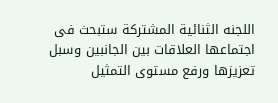اللجنه الثنائية المشتركة ستبحث فى اجتماعها العلاقات بين الجانبين وسبل تعزيزها ورفع مستوى التمثيل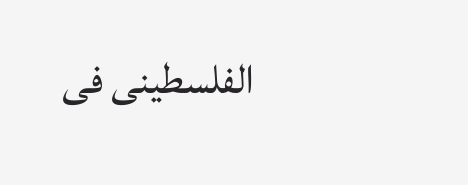الفلسطينى فى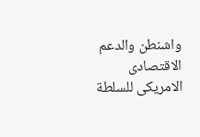واشنطن والدعم الاقتصادى الامريكى للسلطة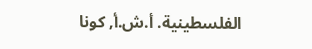الفلسطينية. أ.ش.أ, كونا